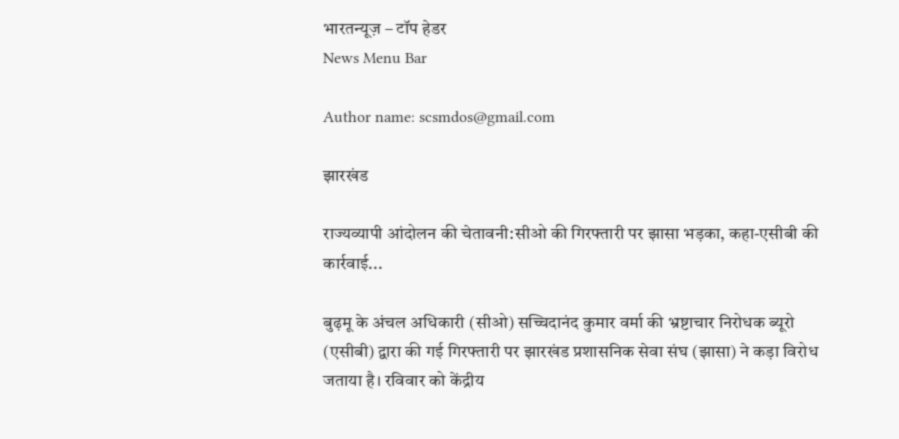भारतन्यूज़ – टॉप हेडर
News Menu Bar

Author name: scsmdos@gmail.com

झारखंड

राज्यव्यापी आंदोलन की चेतावनी:सीओ की गिरफ्तारी पर झासा भड़का, कहा-एसीबी की कार्रवाई...

बुढ़मू के अंचल अधिकारी (सीओ) सच्चिदानंद कुमार वर्मा की भ्रष्टाचार निरोधक ब्यूरो (एसीबी) द्वारा की गई गिरफ्तारी पर झारखंड प्रशासनिक सेवा संघ (झासा) ने कड़ा विरोध जताया है। रविवार को केंद्रीय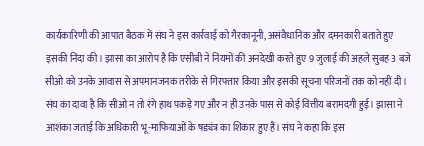कार्यकारिणी की आपात बैठक में संघ ने इस कार्रवाई को गैरकानूनी, असंवैधानिक और दमनकारी बताते हुए इसकी निंदा की। झासा का आरोप है कि एसीबी ने नियमों की अनदेखी करते हुए 9 जुलाई की अहले सुबह 3 बजे सीओ को उनके आवास से अपमानजनक तरीके से गिरफ्तार किया और इसकी सूचना परिजनों तक को नहीं दी। संघ का दावा है कि सीओ न तो रंगे हाथ पकड़े गए और न ही उनके पास से कोई वित्तीय बरामदगी हुई। झासा ने आशंका जताई कि अधिकारी भू-माफियाओं के षड्यंत्र का शिकार हुए हैं। संघ ने कहा कि इस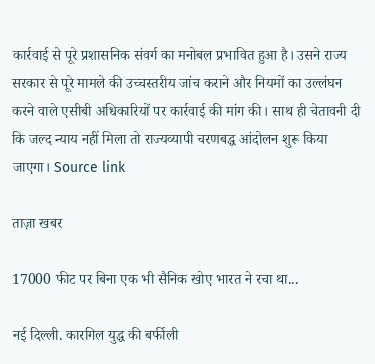कार्रवाई से पूरे प्रशासनिक संवर्ग का मनोबल प्रभावित हुआ है। उसने राज्य सरकार से पूरे मामले की उच्चस्तरीय जांच कराने और नियमों का उल्लंघन करने वाले एसीबी अधिकारियों पर कार्रवाई की मांग की। साथ ही चेतावनी दी कि जल्द न्याय नहीं मिला तो राज्यव्यापी चरणबद्ध आंदोलन शुरू किया जाएगा। Source link

ताज़ा खबर

17000 फीट पर बिना एक भी सैनिक खोए भारत ने रचा था...

नई दिल्ली. कारगिल युद्ध की बर्फीली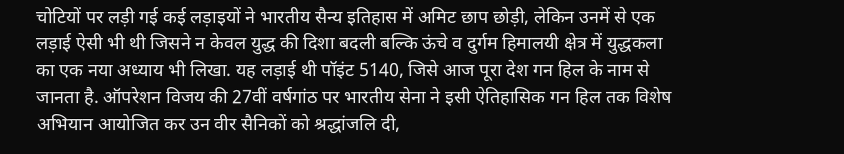चोटियों पर लड़ी गई कई लड़ाइयों ने भारतीय सैन्य इतिहास में अमिट छाप छोड़ी, लेकिन उनमें से एक लड़ाई ऐसी भी थी जिसने न केवल युद्ध की दिशा बदली बल्कि ऊंचे व दुर्गम हिमालयी क्षेत्र में युद्धकला का एक नया अध्याय भी लिखा. यह लड़ाई थी पॉइंट 5140, जिसे आज पूरा देश गन हिल के नाम से जानता है. ऑपरेशन विजय की 27वीं वर्षगांठ पर भारतीय सेना ने इसी ऐतिहासिक गन हिल तक विशेष अभियान आयोजित कर उन वीर सैनिकों को श्रद्धांजलि दी,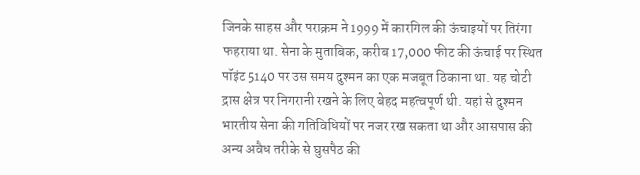जिनके साहस और पराक्रम ने 1999 में कारगिल की ऊंचाइयों पर तिरंगा फहराया था. सेना के मुताबिक, करीब 17,000 फीट की ऊंचाई पर स्थित पॉइंट 5140 पर उस समय दुश्मन का एक मजबूत ठिकाना था. यह चोटी द्रास क्षेत्र पर निगरानी रखने के लिए बेहद महत्वपूर्ण थी. यहां से दुश्मन भारतीय सेना की गतिविधियों पर नजर रख सकता था और आसपास की अन्य अवैध तरीके से घुसपैठ की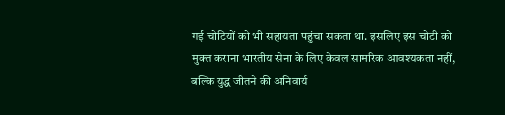गई चोटियों को भी सहायता पहुंचा सकता था. इसलिए इस चोटी को मुक्त कराना भारतीय सेना के लिए केवल सामरिक आवश्यकता नहीं, बल्कि युद्ध जीतने की अनिवार्य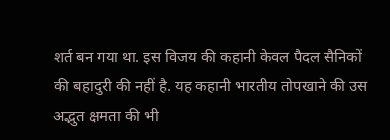शर्त बन गया था. इस विजय की कहानी केवल पैदल सैनिकों की बहादुरी की नहीं है. यह कहानी भारतीय तोपखाने की उस अद्भुत क्षमता की भी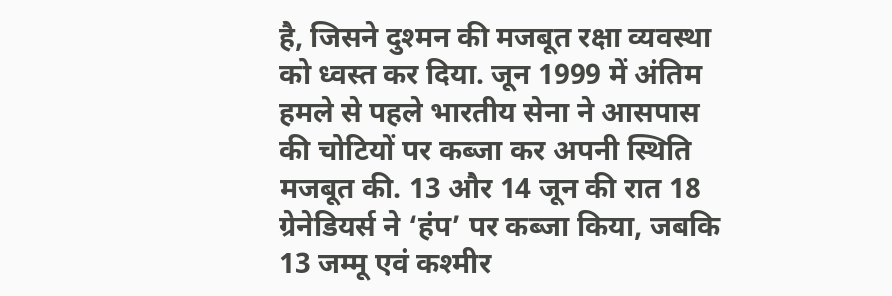है, जिसने दुश्मन की मजबूत रक्षा व्यवस्था को ध्वस्त कर दिया. जून 1999 में अंतिम हमले से पहले भारतीय सेना ने आसपास की चोटियों पर कब्जा कर अपनी स्थिति मजबूत की. 13 और 14 जून की रात 18 ग्रेनेडियर्स ने ‘हंप’ पर कब्जा किया, जबकि 13 जम्मू एवं कश्मीर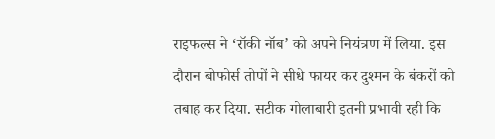राइफल्स ने ‘रॉकी नॉब’ को अपने नियंत्रण में लिया. इस दौरान बोफोर्स तोपों ने सीधे फायर कर दुश्मन के बंकरों को तबाह कर दिया. सटीक गोलाबारी इतनी प्रभावी रही कि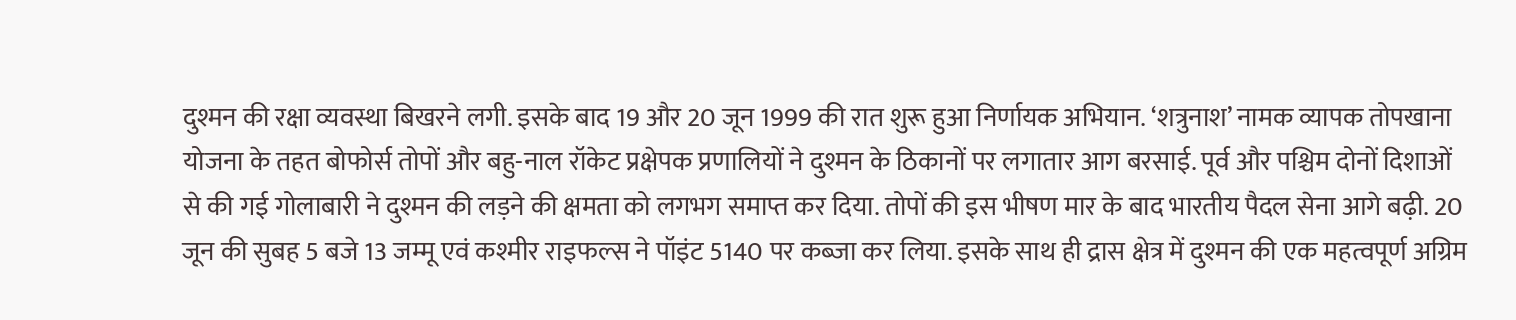दुश्मन की रक्षा व्यवस्था बिखरने लगी. इसके बाद 19 और 20 जून 1999 की रात शुरू हुआ निर्णायक अभियान. ‘शत्रुनाश’ नामक व्यापक तोपखाना योजना के तहत बोफोर्स तोपों और बहु-नाल रॉकेट प्रक्षेपक प्रणालियों ने दुश्मन के ठिकानों पर लगातार आग बरसाई. पूर्व और पश्चिम दोनों दिशाओं से की गई गोलाबारी ने दुश्मन की लड़ने की क्षमता को लगभग समाप्त कर दिया. तोपों की इस भीषण मार के बाद भारतीय पैदल सेना आगे बढ़ी. 20 जून की सुबह 5 बजे 13 जम्मू एवं कश्मीर राइफल्स ने पॉइंट 5140 पर कब्जा कर लिया. इसके साथ ही द्रास क्षेत्र में दुश्मन की एक महत्वपूर्ण अग्रिम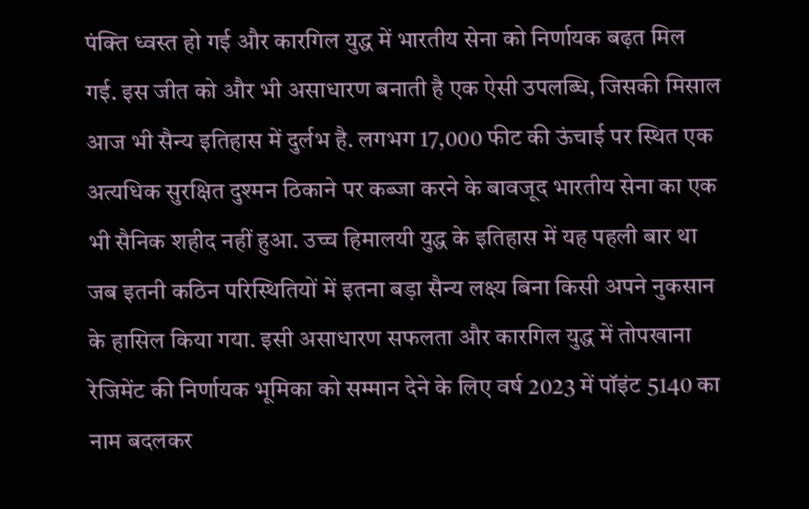पंक्ति ध्वस्त हो गई और कारगिल युद्ध में भारतीय सेना को निर्णायक बढ़त मिल गई. इस जीत को और भी असाधारण बनाती है एक ऐसी उपलब्धि, जिसकी मिसाल आज भी सैन्य इतिहास में दुर्लभ है. लगभग 17,000 फीट की ऊंचाई पर स्थित एक अत्यधिक सुरक्षित दुश्मन ठिकाने पर कब्जा करने के बावजूद भारतीय सेना का एक भी सैनिक शहीद नहीं हुआ. उच्च हिमालयी युद्ध के इतिहास में यह पहली बार था जब इतनी कठिन परिस्थितियों में इतना बड़ा सैन्य लक्ष्य बिना किसी अपने नुकसान के हासिल किया गया. इसी असाधारण सफलता और कारगिल युद्ध में तोपखाना रेजिमेंट की निर्णायक भूमिका को सम्मान देने के लिए वर्ष 2023 में पॉइंट 5140 का नाम बदलकर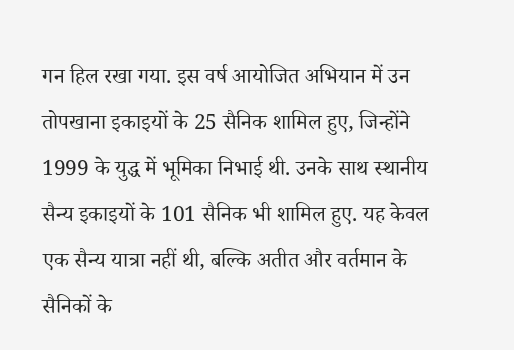गन हिल रखा गया. इस वर्ष आयोजित अभियान में उन तोपखाना इकाइयों के 25 सैनिक शामिल हुए, जिन्होंने 1999 के युद्ध में भूमिका निभाई थी. उनके साथ स्थानीय सैन्य इकाइयों के 101 सैनिक भी शामिल हुए. यह केवल एक सैन्य यात्रा नहीं थी, बल्कि अतीत और वर्तमान के सैनिकों के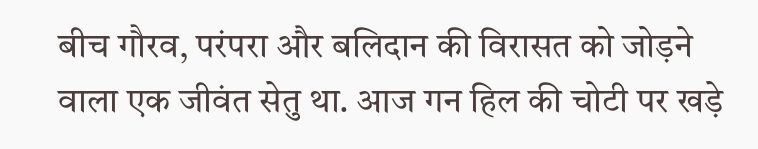बीच गौरव, परंपरा और बलिदान की विरासत को जोड़ने वाला एक जीवंत सेतु था. आज गन हिल की चोटी पर खड़े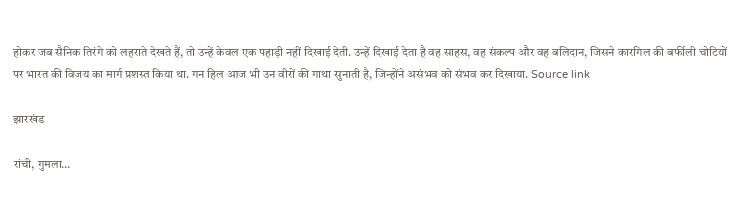होकर जब सैनिक तिरंगे को लहराते देखते हैं, तो उन्हें केवल एक पहाड़ी नहीं दिखाई देती. उन्हें दिखाई देता है वह साहस, वह संकल्प और वह बलिदान, जिसने कारगिल की बर्फीली चोटियों पर भारत की विजय का मार्ग प्रशस्त किया था. गन हिल आज भी उन वीरों की गाथा सुनाती है, जिन्होंने असंभव को संभव कर दिखाया. Source link

झारखंड

रांची, गुमला…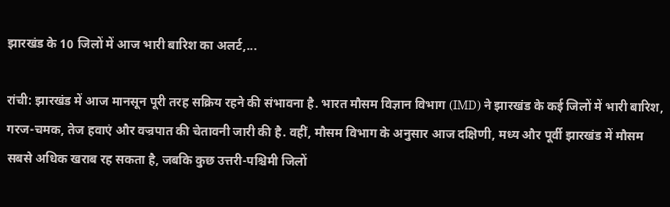झारखंड के 10 जिलों में आज भारी बारिश का अलर्ट,...

रांची: झारखंड में आज मानसून पूरी तरह सक्रिय रहने की संभावना है. भारत मौसम विज्ञान विभाग (IMD) ने झारखंड के कई जिलों में भारी बारिश, गरज-चमक, तेज हवाएं और वज्रपात की चेतावनी जारी की है. वहीं, मौसम विभाग के अनुसार आज दक्षिणी, मध्य और पूर्वी झारखंड में मौसम सबसे अधिक खराब रह सकता है, जबकि कुछ उत्तरी-पश्चिमी जिलों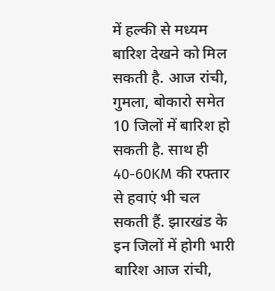में हल्की से मध्यम बारिश देखने को मिल सकती है. आज रांची, गुमला, बोकारो समेत 10 जिलों में बारिश हो सकती है. साथ ही 40-60KM की रफ्तार से हवाएं भी चल सकती हैं. झारखंड के इन जिलों में होगी भारी बारिश आज रांची,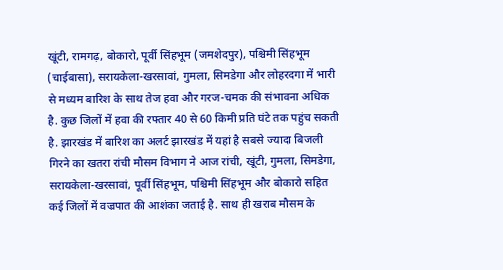खूंटी, रामगढ़, बोकारो, पूर्वी सिंहभूम (जमशेदपुर), पश्चिमी सिंहभूम (चाईबासा), सरायकेला-खरसावां, गुमला, सिमडेगा और लोहरदगा में भारी से मध्यम बारिश के साथ तेज हवा और गरज-चमक की संभावना अधिक है. कुछ जिलों में हवा की रफ्तार 40 से 60 किमी प्रति घंटे तक पहुंच सकती है. झारखंड में बारिश का अलर्ट झारखंड में यहां है सबसे ज्यादा बिजली गिरने का खतरा रांची मौसम विभाग ने आज रांची, खूंटी, गुमला, सिमडेगा, सरायकेला-खरसावां, पूर्वी सिंहभूम, पश्चिमी सिंहभूम और बोकारो सहित कई जिलों में वज्रपात की आशंका जताई है. साथ ही खराब मौसम के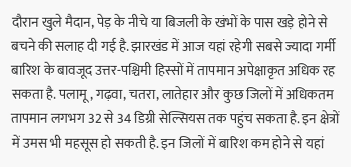दौरान खुले मैदान, पेड़ के नीचे या बिजली के खंभों के पास खड़े होने से बचने की सलाह दी गई है. झारखंड में आज यहां रहेगी सबसे ज्यादा गर्मी बारिश के बावजूद उत्तर-पश्चिमी हिस्सों में तापमान अपेक्षाकृत अधिक रह सकता है. पलामू, गढ़वा, चतरा, लातेहार और कुछ जिलों में अधिकतम तापमान लगभग 32 से 34 डिग्री सेल्सियस तक पहुंच सकता है. इन क्षेत्रों में उमस भी महसूस हो सकती है. इन जिलों में बारिश कम होने से यहां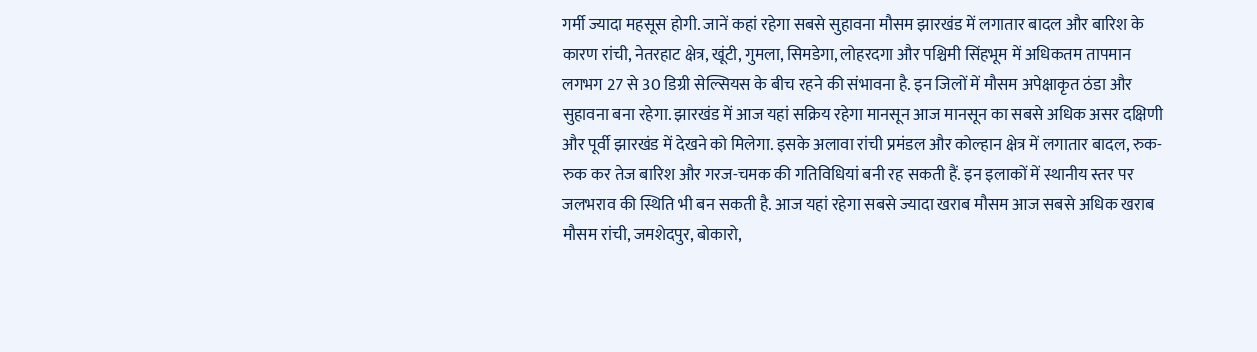गर्मी ज्यादा महसूस होगी. जानें कहां रहेगा सबसे सुहावना मौसम झारखंड में लगातार बादल और बारिश के कारण रांची, नेतरहाट क्षेत्र, खूंटी, गुमला, सिमडेगा, लोहरदगा और पश्चिमी सिंहभूम में अधिकतम तापमान लगभग 27 से 30 डिग्री सेल्सियस के बीच रहने की संभावना है. इन जिलों में मौसम अपेक्षाकृत ठंडा और सुहावना बना रहेगा. झारखंड में आज यहां सक्रिय रहेगा मानसून आज मानसून का सबसे अधिक असर दक्षिणी और पूर्वी झारखंड में देखने को मिलेगा. इसके अलावा रांची प्रमंडल और कोल्हान क्षेत्र में लगातार बादल, रुक-रुक कर तेज बारिश और गरज-चमक की गतिविधियां बनी रह सकती हैं. इन इलाकों में स्थानीय स्तर पर जलभराव की स्थिति भी बन सकती है. आज यहां रहेगा सबसे ज्यादा खराब मौसम आज सबसे अधिक खराब मौसम रांची, जमशेदपुर, बोकारो,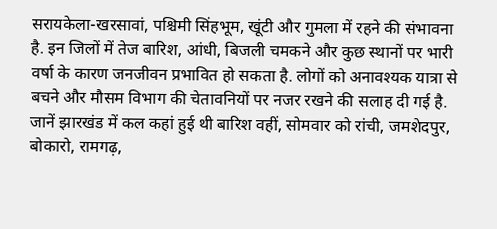सरायकेला-खरसावां, पश्चिमी सिंहभूम, खूंटी और गुमला में रहने की संभावना है. इन जिलों में तेज बारिश, आंधी, बिजली चमकने और कुछ स्थानों पर भारी वर्षा के कारण जनजीवन प्रभावित हो सकता है. लोगों को अनावश्यक यात्रा से बचने और मौसम विभाग की चेतावनियों पर नजर रखने की सलाह दी गई है. जानें झारखंड में कल कहां हुई थी बारिश वहीं, सोमवार को रांची, जमशेदपुर, बोकारो, रामगढ़,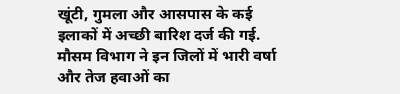खूंटी, गुमला और आसपास के कई इलाकों में अच्छी बारिश दर्ज की गई. मौसम विभाग ने इन जिलों में भारी वर्षा और तेज हवाओं का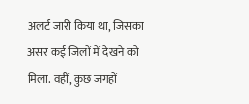अलर्ट जारी किया था, जिसका असर कई जिलों में देखने को मिला. वहीं, कुछ जगहों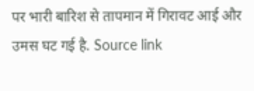पर भारी बारिश से तापमान में गिरावट आई और उमस घट गई है. Source link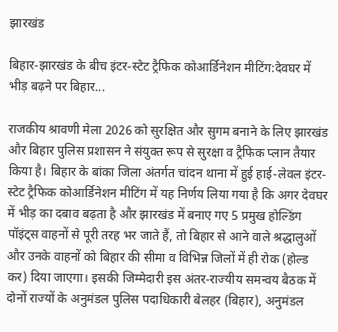झारखंड

बिहार-झारखंड के बीच इंटर-स्टेट ट्रैफिक कोआर्डिनेशन मीटिंग:देवघर में भीड़ बढ़ने पर बिहार...

राजकीय श्रावणी मेला 2026 को सुरक्षित और सुगम बनाने के लिए झारखंड और बिहार पुलिस प्रशासन ने संयुक्त रूप से सुरक्षा व ट्रैफिक प्लान तैयार किया है। बिहार के बांका जिला अंतर्गत चांदन थाना में हुई हाई-लेवल इंटर-स्टेट ट्रैफिक कोआर्डिनेशन मीटिंग में यह निर्णय लिया गया है कि अगर देवघर में भीड़ का दबाव बढ़ता है और झारखंड में बनाए गए 5 प्रमुख होल्डिंग पॉइंट्स वाहनों से पूरी तरह भर जाते हैं, तो बिहार से आने वाले श्रद्धालुओं और उनके वाहनों को बिहार की सीमा व विभिन्न जिलों में ही रोक (होल्ड कर) दिया जाएगा। इसकी जिम्मेदारी इस अंतर-राज्यीय समन्वय बैठक में दोनों राज्यों के अनुमंडल पुलिस पदाधिकारी बेलहर (बिहार), अनुमंडल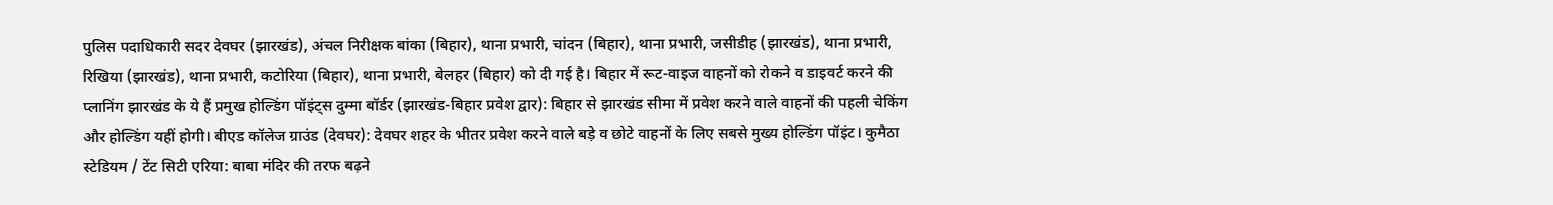पुलिस पदाधिकारी सदर देवघर (झारखंड), अंचल निरीक्षक बांका (बिहार), थाना प्रभारी, चांदन (बिहार), थाना प्रभारी, जसीडीह (झारखंड), थाना प्रभारी, रिखिया (झारखंड), थाना प्रभारी, कटोरिया (बिहार), थाना प्रभारी, बेलहर (बिहार) को दी गई है। बिहार में रूट-वाइज वाहनों को रोकने व डाइवर्ट करने की प्लानिंग झारखंड के ये हैं प्रमुख होल्डिंग पॉइंट्स दुम्मा बॉर्डर (झारखंड-बिहार प्रवेश द्वार): बिहार से झारखंड सीमा में प्रवेश करने वाले वाहनों की पहली चेकिंग और होल्डिंग यहीं होगी। बीएड कॉलेज ग्राउंड (देवघर): देवघर शहर के भीतर प्रवेश करने वाले बड़े व छोटे वाहनों के लिए सबसे मुख्य होल्डिंग पॉइंट। कुमैठा स्टेडियम / टेंट सिटी एरिया: बाबा मंदिर की तरफ बढ़ने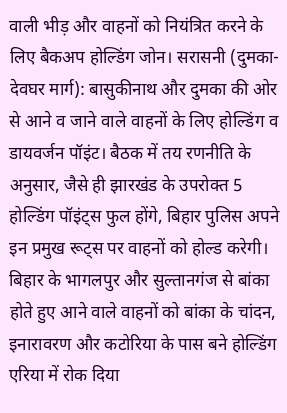वाली भीड़ और वाहनों को नियंत्रित करने के लिए बैकअप होल्डिंग जोन। सरासनी (दुमका-देवघर मार्ग): बासुकीनाथ और दुमका की ओर से आने व जाने वाले वाहनों के लिए होल्डिंग व डायवर्जन पॉइंट। बैठक में तय रणनीति के अनुसार, जैसे ही झारखंड के उपरोक्त 5 होल्डिंग पॉइंट्स फुल होंगे, बिहार पुलिस अपने इन प्रमुख रूट्स पर वाहनों को होल्ड करेगी। बिहार के भागलपुर और सुल्तानगंज से बांका होते हुए आने वाले वाहनों को बांका के चांदन, इनारावरण और कटोरिया के पास बने होल्डिंग एरिया में रोक दिया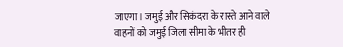जाएगा। जमुई और सिकंदरा के रास्ते आने वाले वाहनों को जमुई जिला सीमा के भीतर ही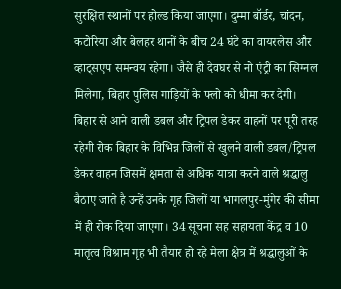सुरक्षित स्थानों पर होल्ड किया जाएगा। दुम्मा बॉर्डर, चांदन, कटोरिया और बेलहर थानों के बीच 24 घंटे का वायरलेस और व्हाट्सएप समन्वय रहेगा। जैसे ही देवघर से नो एंट्री का सिग्नल मिलेगा, बिहार पुलिस गाड़ियों के फ्लो को धीमा कर देगी। बिहार से आने वाली डबल और ट्रिपल डेकर वाहनों पर पूरी तरह रहेगी रोक बिहार के विभिन्न जिलों से खुलने वाली डबल/ट्रिपल डेकर वाहन जिसमें क्षमता से अधिक यात्रा करने वाले श्रद्धालु बैठाए जाते है उन्हें उनके गृह जिलों या भागलपुर-मुंगेर की सीमा में ही रोक दिया जाएगा। 34 सूचना सह सहायता केंद्र व 10 मातृत्व विश्राम गृह भी तैयार हो रहे मेला क्षेत्र में श्रद्धालुओं के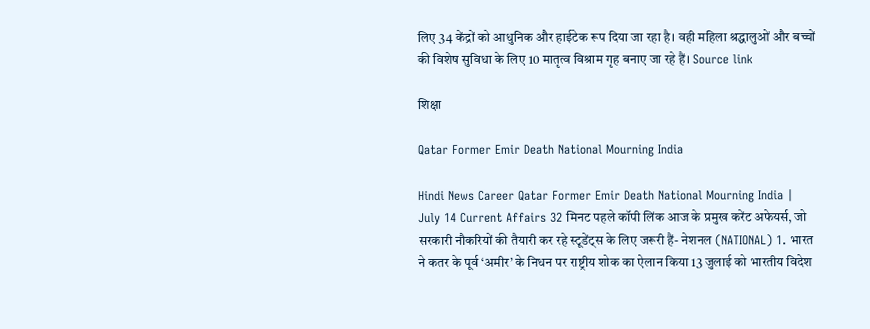लिए 34 केंद्रों को आधुनिक और हाईटेक रूप दिया जा रहा है। वही महिला श्रद्धालुओं और बच्चों की विशेष सुविधा के लिए 10 मातृत्व विश्राम गृह बनाए जा रहे हैं। Source link

शिक्षा

Qatar Former Emir Death National Mourning India

Hindi News Career Qatar Former Emir Death National Mourning India | July 14 Current Affairs 32 मिनट पहले कॉपी लिंक आज के प्रमुख करेंट अफेयर्स, जो सरकारी नौकरियों की तैयारी कर रहे स्टूडेंट्स के लिए जरूरी हैं- नेशनल (NATIONAL) 1. भारत ने कतर के पूर्व ‘अमीर’ के निधन पर राष्ट्रीय शोक का ऐलान किया 13 जुलाई को भारतीय विदेश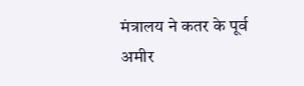मंत्रालय ने कतर के पूर्व अमीर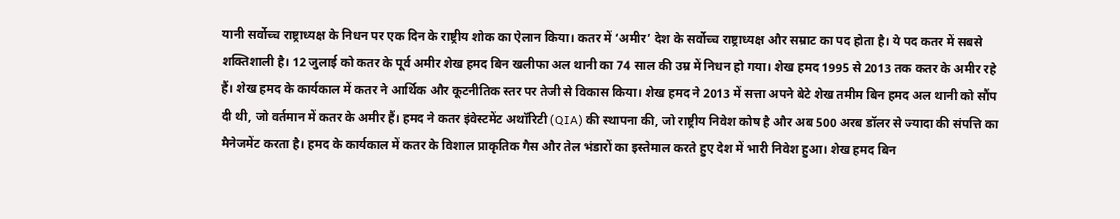यानी सर्वोच्च राष्ट्राध्यक्ष के निधन पर एक दिन के राष्ट्रीय शोक का ऐलान किया। कतर में ‘अमीर’ देश के सर्वोच्च राष्ट्राध्यक्ष और सम्राट का पद होता है। ये पद कतर में सबसे शक्तिशाली है। 12 जुलाई को कतर के पूर्व अमीर शेख हमद बिन खलीफा अल थानी का 74 साल की उम्र में निधन हो गया। शेख हमद 1995 से 2013 तक कतर के अमीर रहे हैं। शेख हमद के कार्यकाल में कतर ने आर्थिक और कूटनीतिक स्तर पर तेजी से विकास किया। शेख हमद ने 2013 में सत्ता अपने बेटे शेख तमीम बिन हमद अल थानी को सौंप दी थी, जो वर्तमान में कतर के अमीर हैं। हमद ने कतर इंवेस्टमेंट अथॉरिटी (QIA) की स्थापना की, जो राष्ट्रीय निवेश कोष है और अब 500 अरब डॉलर से ज्यादा की संपत्ति का मैनेजमेंट करता है। हमद के कार्यकाल में कतर के विशाल प्राकृतिक गैस और तेल भंडारों का इस्तेमाल करते हुए देश में भारी निवेश हुआ। शेख हमद बिन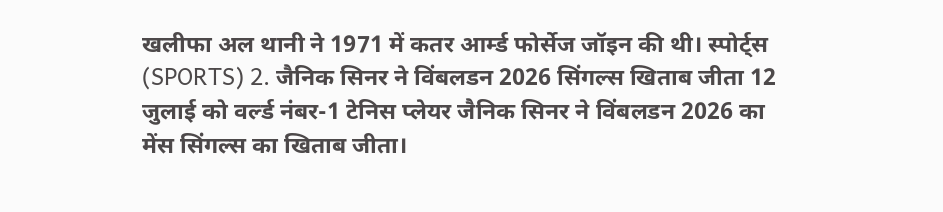खलीफा अल थानी ने 1971 में कतर आर्म्ड फोर्सेज जॉइन की थी। स्पोर्ट्स (SPORTS) 2. जैनिक सिनर ने विंबलडन 2026 सिंगल्स खिताब जीता 12 जुलाई को वर्ल्ड नंबर-1 टेनिस प्लेयर जैनिक सिनर ने विंबलडन 2026 का मेंस सिंगल्स का खिताब जीता।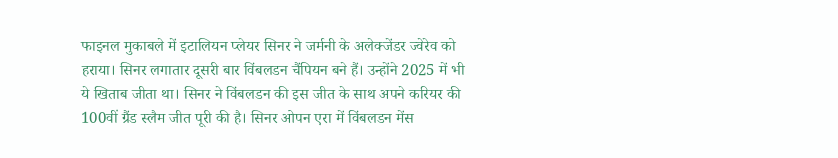फाइनल मुकाबले में इटालियन प्लेयर सिनर ने जर्मनी के अलेक्जेंडर ज्वेरेव को हराया। सिनर लगातार दूसरी बार विंबलडन चैंपियन बने हैं। उन्होंने 2025 में भी ये खिताब जीता था। सिनर ने विंबलडन की इस जीत के साथ अपने करियर की 100वीं ग्रैंड स्लैम जीत पूरी की है। सिनर ओपन एरा में विंबलडन मेंस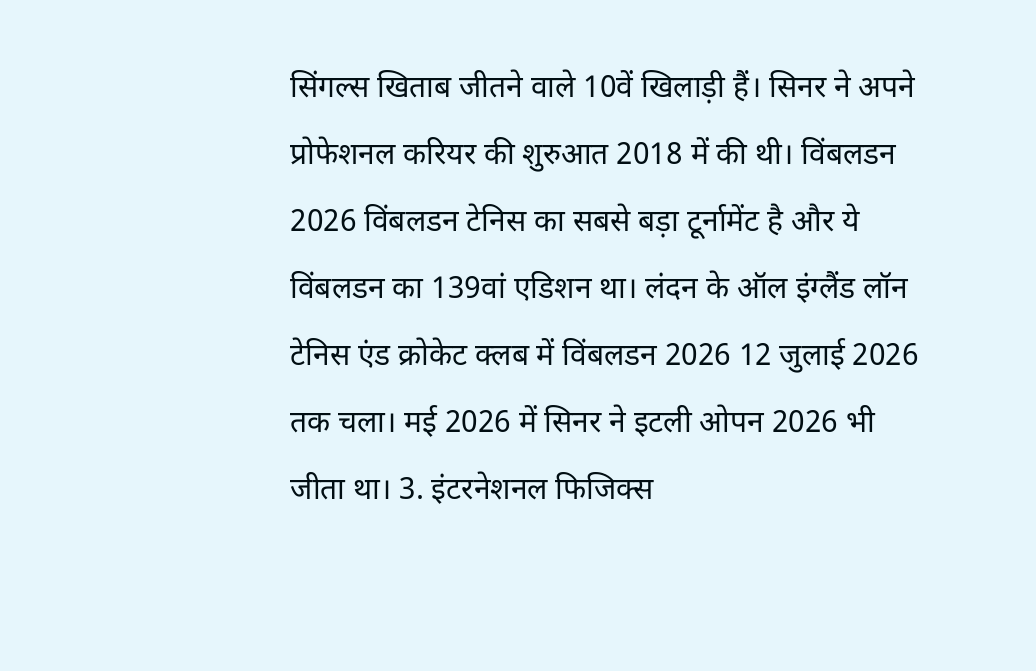सिंगल्स खिताब जीतने वाले 10वें खिलाड़ी हैं। सिनर ने अपने प्रोफेशनल करियर की शुरुआत 2018 में की थी। विंबलडन 2026 विंबलडन टेनिस का सबसे बड़ा टूर्नामेंट है और ये विंबलडन का 139वां एडिशन था। लंदन के ऑल इंग्लैंड लॉन टेनिस एंड क्रोकेट क्लब में विंबलडन 2026 12 जुलाई 2026 तक चला। मई 2026 में सिनर ने इटली ओपन 2026 भी जीता था। 3. इंटरनेशनल फिजिक्स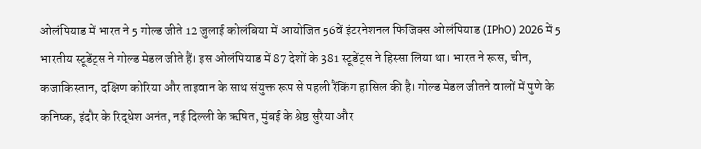ओलंपियाड में भारत ने 5 गोल्ड जीते 12 जुलाई कोलंबिया में आयोजित 56वें इंटरनेशनल फिजिक्स ओलंपियाड (IPhO) 2026 में 5 भारतीय स्टूडेंट्स ने गोल्ड मेडल जीते हैं। इस ओलंपियाड में 87 देशों के 381 स्टूडेंट्स ने हिस्सा लिया था। भारत ने रूस, चीन, कजाकिस्तान, दक्षिण कोरिया और ताइवान के साथ संयुक्त रूप से पहली रैंकिंग हासिल की है। गोल्ड मेडल जीतने वालों में पुणे के कनिष्क, इंदौर के रिद्धेश अनंत, नई दिल्ली के ऋषित, मुंबई के श्रेष्ठ सुरैया और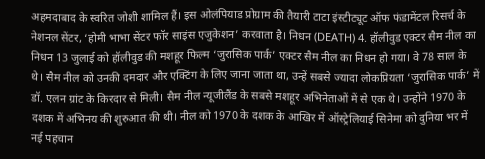अहमदाबाद के स्वरित जोशी शामिल हैं। इस ओलंपियाड प्रोग्राम की तैयारी टाटा इंस्टीट्यूट ऑफ फंडामेंटल रिसर्च के नेशनल सेंटर, ‘होमी भाभा सेंटर फॉर साइंस एजुकेशन’ करवाता है। निधन (DEATH) 4. हॉलीवुड एक्टर सैम नील का निधन 13 जुलाई को हॉलीवुड की मशहूर फिल्म ‘जुरासिक पार्क’ एक्टर सैम नील का निधन हो गया। वे 78 साल के थे। सैम नील को उनकी दमदार और एक्टिंग के लिए जाना जाता था, उन्हें सबसे ज्यादा लोकप्रियता ‘जुरासिक पार्क’ में डॉ. एलन ग्रांट के किरदार से मिली। सैम नील न्यूजीलैंड के सबसे मशहूर अभिनेताओं में से एक थे। उन्होंने 1970 के दशक में अभिनय की शुरुआत की थी। नील को 1970 के दशक के आखिर में ऑस्ट्रेलियाई सिनेमा को दुनिया भर में नई पहचान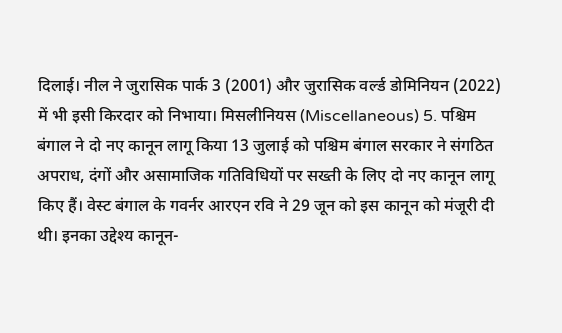दिलाई। नील ने जुरासिक पार्क 3 (2001) और जुरासिक वर्ल्ड डोमिनियन (2022) में भी इसी किरदार को निभाया। मिसलीनियस (Miscellaneous) 5. पश्चिम बंगाल ने दो नए कानून लागू किया 13 जुलाई को पश्चिम बंगाल सरकार ने संगठित अपराध, दंगों और असामाजिक गतिविधियों पर सख्ती के लिए दो नए कानून लागू किए हैं। वेस्ट बंगाल के गवर्नर आरएन रवि ने 29 जून को इस कानून को मंजूरी दी थी। इनका उद्देश्य कानून-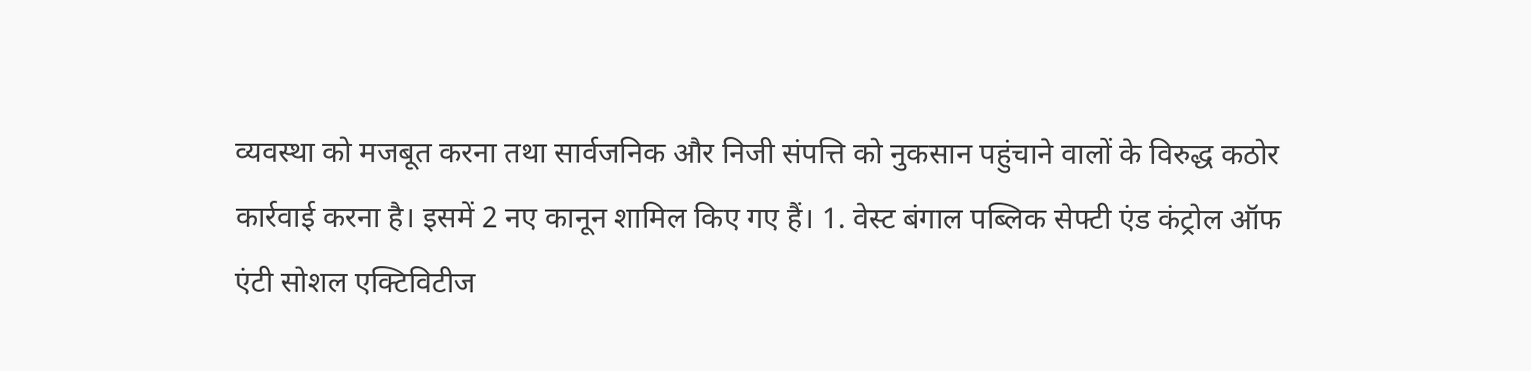व्यवस्था को मजबूत करना तथा सार्वजनिक और निजी संपत्ति को नुकसान पहुंचाने वालों के विरुद्ध कठोर कार्रवाई करना है। इसमें 2 नए कानून शामिल किए गए हैं। 1. वेस्ट बंगाल पब्लिक सेफ्टी एंड कंट्रोल ऑफ एंटी सोशल एक्टिविटीज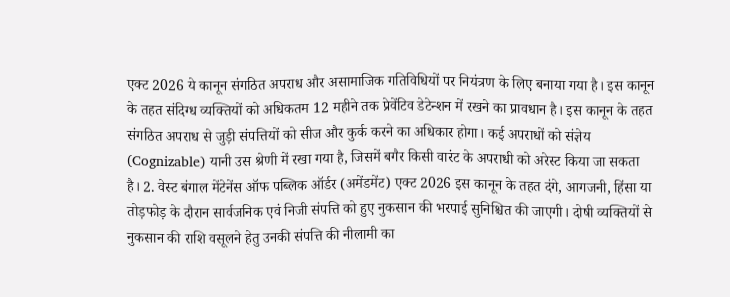एक्ट 2026 ये कानून संगठित अपराध और असामाजिक गतिविधियों पर नियंत्रण के लिए बनाया गया है। इस कानून के तहत संदिग्ध व्यक्तियों को अधिकतम 12 महीने तक प्रेवेंटिव डेटेन्शन में रखने का प्रावधान है। इस कानून के तहत संगठित अपराध से जुड़ी संपत्तियों को सीज और कुर्क करने का अधिकार होगा। कई अपराधों को संज्ञेय (Cognizable) यानी उस श्रेणी में रखा गया है, जिसमें बगैर किसी वारंट के अपराधी को अरेस्ट किया जा सकता है। 2. वेस्ट बंगाल मेंटेनेंस ऑफ पब्लिक ऑर्डर (अमेंडमेंट) एक्ट 2026 इस कानून के तहत दंगे, आगजनी, हिंसा या तोड़फोड़ के दौरान सार्वजनिक एवं निजी संपत्ति को हुए नुकसान की भरपाई सुनिश्चित की जाएगी। दोषी व्यक्तियों से नुकसान की राशि वसूलने हेतु उनकी संपत्ति की नीलामी का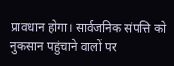प्रावधान होगा। सार्वजनिक संपत्ति को नुकसान पहुंचाने वालों पर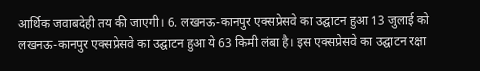आर्थिक जवाबदेही तय की जाएगी। 6. लखनऊ-कानपुर एक्सप्रेसवे का उद्घाटन हुआ 13 जुलाई को लखनऊ-कानपुर एक्सप्रेसवे का उद्घाटन हुआ ये 63 किमी लंबा है। इस एक्सप्रेसवे का उद्घाटन रक्षा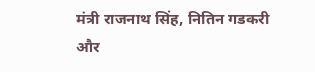मंत्री राजनाथ सिंह, नितिन गडकरी और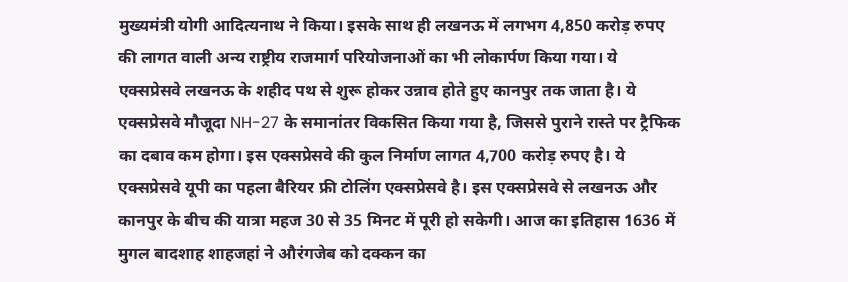मुख्यमंत्री योगी आदित्यनाथ ने किया। इसके साथ ही लखनऊ में लगभग 4,850 करोड़ रुपए की लागत वाली अन्य राष्ट्रीय राजमार्ग परियोजनाओं का भी लोकार्पण किया गया। ये एक्सप्रेसवे लखनऊ के शहीद पथ से शुरू होकर उन्नाव होते हुए कानपुर तक जाता है। ये एक्सप्रेसवे मौजूदा NH-27 के समानांतर विकसित किया गया है, जिससे पुराने रास्ते पर ट्रैफिक का दबाव कम होगा। इस एक्सप्रेसवे की कुल निर्माण लागत 4,700 करोड़ रुपए है। ये एक्सप्रेसवे यूपी का पहला बैरियर फ्री टोलिंग एक्सप्रेसवे है। इस एक्सप्रेसवे से लखनऊ और कानपुर के बीच की यात्रा महज 30 से 35 मिनट में पूरी हो सकेगी। आज का इतिहास 1636 में मुगल बादशाह शाहजहां ने औरंगजेब को दक्कन का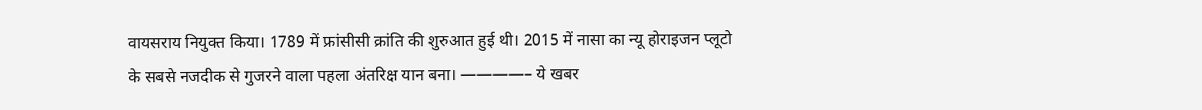वायसराय नियुक्त किया। 1789 में फ्रांसीसी क्रांति की शुरुआत हुई थी। 2015 में नासा का न्यू होराइजन प्लूटो के सबसे नजदीक से गुजरने वाला पहला अंतरिक्ष यान बना। ————– ये खबर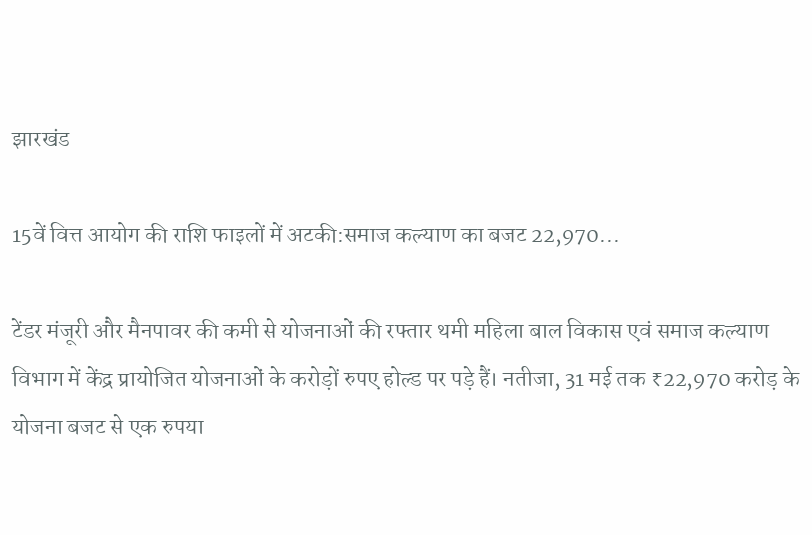झारखंड

15वें वित्त आयोग की राशि फाइलों में अटकी:समाज कल्याण का बजट 22,970...

टेंडर मंजूरी और मैनपावर की कमी से योजनाओं की रफ्तार थमी महिला बाल विकास एवं समाज कल्याण विभाग में केंद्र प्रायोजित योजनाओं के करोड़ों रुपए होल्ड पर पड़े हैं। नतीजा, 31 मई तक ₹22,970 करोड़ के योजना बजट से एक रुपया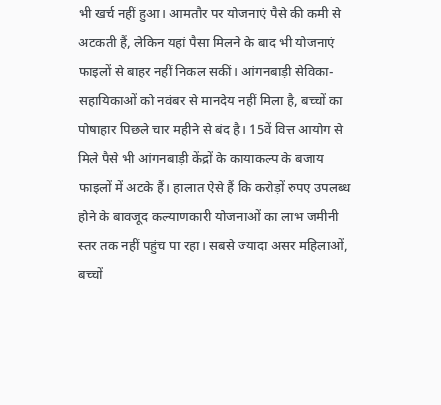भी खर्च नहीं हुआ। आमतौर पर योजनाएं पैसे की कमी से अटकती हैं, लेकिन यहां पैसा मिलने के बाद भी योजनाएं फाइलों से बाहर नहीं निकल सकीं। आंगनबाड़ी सेविका-सहायिकाओं को नवंबर से मानदेय नहीं मिला है, बच्चों का पोषाहार पिछले चार महीने से बंद है। 15वें वित्त आयोग से मिले पैसे भी आंगनबाड़ी केंद्रों के कायाकल्प के बजाय फाइलों में अटके हैं। हालात ऐसे हैं कि करोड़ों रुपए उपलब्ध होने के बावजूद कल्याणकारी योजनाओं का लाभ जमीनी स्तर तक नहीं पहुंच पा रहा। सबसे ज्यादा असर महिलाओं, बच्चों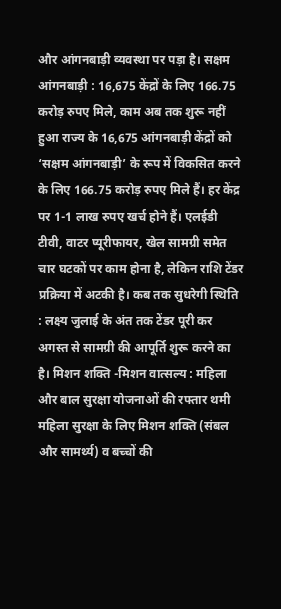और आंगनबाड़ी व्यवस्था पर पड़ा है। सक्षम आंगनबाड़ी : 16,675 केंद्रों के लिए 166.75 करोड़ रुपए मिले, काम अब तक शुरू नहीं हुआ राज्य के 16,675 आंगनबाड़ी केंद्रों को ‘सक्षम आंगनबाड़ी’ के रूप में विकसित करने के लिए 166.75 करोड़ रुपए मिले हैं। हर केंद्र पर 1-1 लाख रुपए खर्च होने हैं। एलईडी टीवी, वाटर प्यूरीफायर, खेल सामग्री समेत चार घटकों पर काम होना है, लेकिन राशि टेंडर प्रक्रिया में अटकी है। कब तक सुधरेगी स्थिति : लक्ष्य जुलाई के अंत तक टेंडर पूरी कर अगस्त से सामग्री की आपूर्ति शुरू करने का है। मिशन शक्ति -मिशन वात्सल्य : महिला और बाल सुरक्षा योजनाओं की रफ्तार थमी महिला सुरक्षा के लिए मिशन शक्ति (संबल और सामर्थ्य) व बच्चों की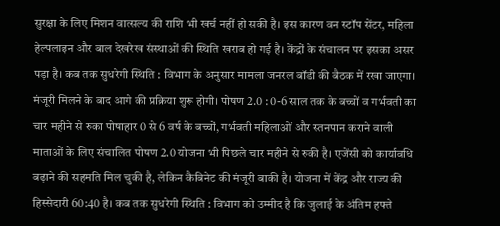सुरक्षा के लिए मिशन वात्सल्य की राशि भी खर्च नहीं हो सकी है। इस कारण वन स्टॉप सेंटर, महिला हेल्पलाइन और बाल देखरेख संस्थाओं की स्थिति खराब हो गई है। केंद्रों के संचालन पर इसका असर पड़ा है। कब तक सुधरेगी स्थिति : विभाग के अनुसार मामला जनरल बॉडी की बैठक में रखा जाएगा। मंजूरी मिलने के बाद आगे की प्रक्रिया शुरू होगी। पोषण 2.0 : 0-6 साल तक के बच्चों व गर्भवती का चार महीने से रुका पोषाहार 0 से 6 वर्ष के बच्चों, गर्भवती महिलाओं और स्तनपान कराने वाली माताओं के लिए संचालित पोषण 2.0 योजना भी पिछले चार महीने से रुकी है। एजेंसी को कार्यावधि बढ़ाने की सहमति मिल चुकी है, लेकिन कैबिनेट की मंजूरी बाकी है। योजना में केंद्र और राज्य की हिस्सेदारी 60:40 है। कब तक सुधरेगी स्थिति : विभाग को उम्मीद है कि जुलाई के अंतिम हफ्ते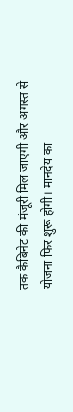तक कैबिनेट की मंजूरी मिल जाएगी और अगस्त से योजना फिर शुरू होगी। मानदेय का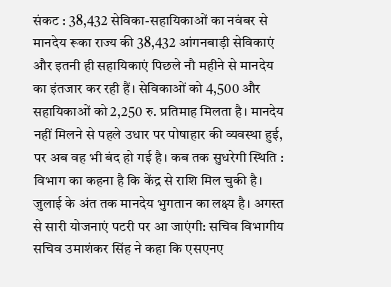संकट : 38,432 सेविका-सहायिकाओं का नवंबर से मानदेय रूका राज्य की 38,432 आंगनबाड़ी सेविकाएं और इतनी ही सहायिकाएं पिछले नौ महीने से मानदेय का इंतजार कर रही हैं। सेविकाओं को 4,500 और सहायिकाओं को 2,250 रु. प्रतिमाह मिलता है। मानदेय नहीं मिलने से पहले उधार पर पोषाहार की व्यवस्था हुई, पर अब वह भी बंद हो गई है। कब तक सुधरेगी स्थिति : विभाग का कहना है कि केंद्र से राशि मिल चुकी है। जुलाई के अंत तक मानदेय भुगतान का लक्ष्य है। अगस्त से सारी योजनाएं पटरी पर आ जाएंगी: सचिव विभागीय सचिव उमाशंकर सिंह ने कहा कि एसएनए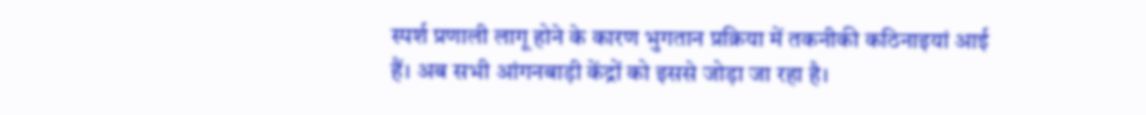स्पर्श प्रणाली लागू होने के कारण भुगतान प्रक्रिया में तकनीकी कठिनाइयां आई हैं। अब सभी आंगनबाड़ी केंद्रों को इससे जोड़ा जा रहा है।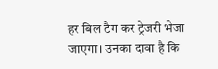हर बिल टैग कर ट्रेजरी भेजा जाएगा। उनका दावा है कि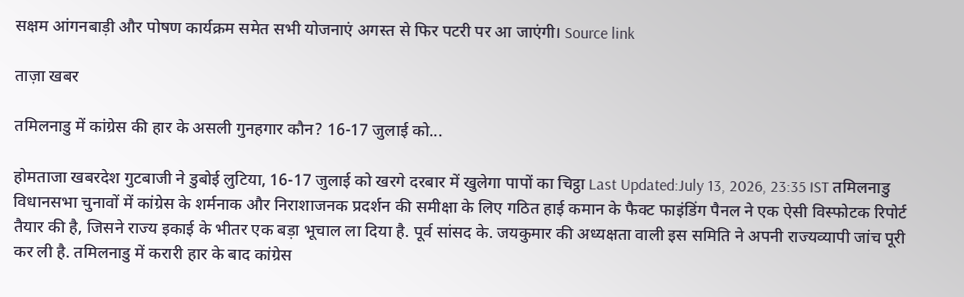सक्षम आंगनबाड़ी और पोषण कार्यक्रम समेत सभी योजनाएं अगस्त से फिर पटरी पर आ जाएंगी। Source link

ताज़ा खबर

तमिलनाडु में कांग्रेस की हार के असली गुनहगार कौन? 16-17 जुलाई को...

होमताजा खबरदेश गुटबाजी ने डुबोई लुटिया, 16-17 जुलाई को खरगे दरबार में खुलेगा पापों का चिट्ठा Last Updated:July 13, 2026, 23:35 IST तमिलनाडु विधानसभा चुनावों में कांग्रेस के शर्मनाक और निराशाजनक प्रदर्शन की समीक्षा के लिए गठित हाई कमान के फैक्ट फाइंडिंग पैनल ने एक ऐसी विस्फोटक रिपोर्ट तैयार की है, जिसने राज्य इकाई के भीतर एक बड़ा भूचाल ला दिया है. पूर्व सांसद के. जयकुमार की अध्यक्षता वाली इस समिति ने अपनी राज्यव्यापी जांच पूरी कर ली है. तमिलनाडु में करारी हार के बाद कांग्रेस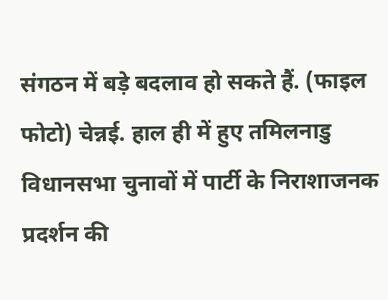संगठन में बड़े बदलाव हो सकते हैं. (फाइल फोटो) चेन्नई. हाल ही में हुए तमिलनाडु विधानसभा चुनावों में पार्टी के निराशाजनक प्रदर्शन की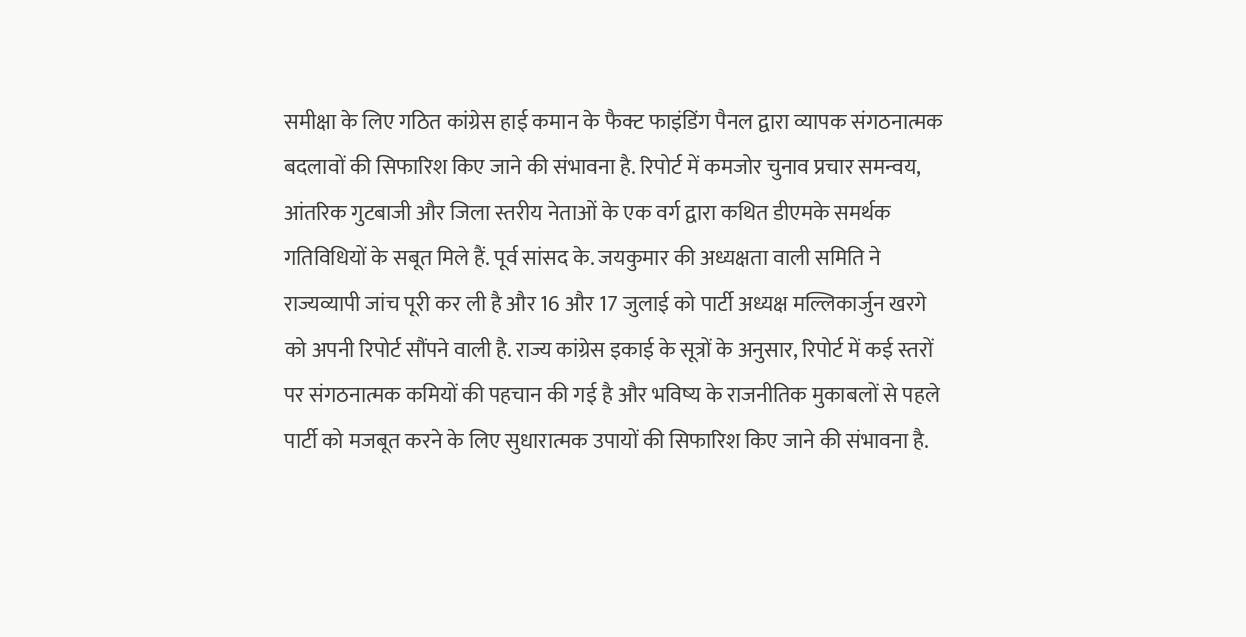समीक्षा के लिए गठित कांग्रेस हाई कमान के फैक्ट फाइंडिंग पैनल द्वारा व्यापक संगठनात्मक बदलावों की सिफारिश किए जाने की संभावना है. रिपोर्ट में कमजोर चुनाव प्रचार समन्वय, आंतरिक गुटबाजी और जिला स्तरीय नेताओं के एक वर्ग द्वारा कथित डीएमके समर्थक गतिविधियों के सबूत मिले हैं. पूर्व सांसद के. जयकुमार की अध्यक्षता वाली समिति ने राज्यव्यापी जांच पूरी कर ली है और 16 और 17 जुलाई को पार्टी अध्यक्ष मल्लिकार्जुन खरगे को अपनी रिपोर्ट सौंपने वाली है. राज्य कांग्रेस इकाई के सूत्रों के अनुसार, रिपोर्ट में कई स्तरों पर संगठनात्मक कमियों की पहचान की गई है और भविष्य के राजनीतिक मुकाबलों से पहले पार्टी को मजबूत करने के लिए सुधारात्मक उपायों की सिफारिश किए जाने की संभावना है.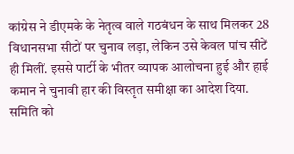कांग्रेस ने डीएमके के नेतृत्व वाले गठबंधन के साथ मिलकर 28 विधानसभा सीटों पर चुनाव लड़ा, लेकिन उसे केवल पांच सीटें ही मिलीं. इससे पार्टी के भीतर व्यापक आलोचना हुई और हाई कमान ने चुनावी हार की विस्तृत समीक्षा का आदेश दिया. समिति को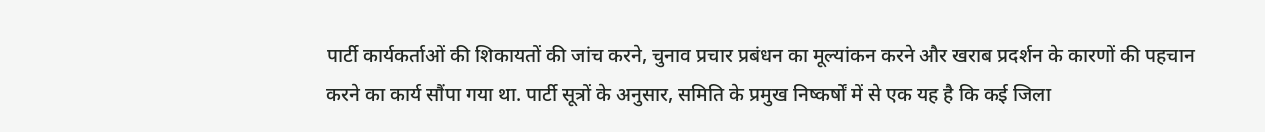पार्टी कार्यकर्ताओं की शिकायतों की जांच करने, चुनाव प्रचार प्रबंधन का मूल्यांकन करने और खराब प्रदर्शन के कारणों की पहचान करने का कार्य सौंपा गया था. पार्टी सूत्रों के अनुसार, समिति के प्रमुख निष्कर्षों में से एक यह है कि कई जिला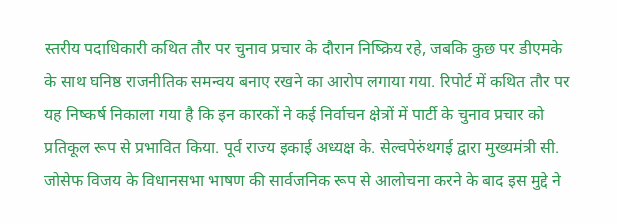स्तरीय पदाधिकारी कथित तौर पर चुनाव प्रचार के दौरान निष्क्रिय रहे, जबकि कुछ पर डीएमके के साथ घनिष्ठ राजनीतिक समन्वय बनाए रखने का आरोप लगाया गया. रिपोर्ट में कथित तौर पर यह निष्कर्ष निकाला गया है कि इन कारकों ने कई निर्वाचन क्षेत्रों में पार्टी के चुनाव प्रचार को प्रतिकूल रूप से प्रभावित किया. पूर्व राज्य इकाई अध्यक्ष के. सेल्वपेरुंथगई द्वारा मुख्यमंत्री सी. जोसेफ विजय के विधानसभा भाषण की सार्वजनिक रूप से आलोचना करने के बाद इस मुद्दे ने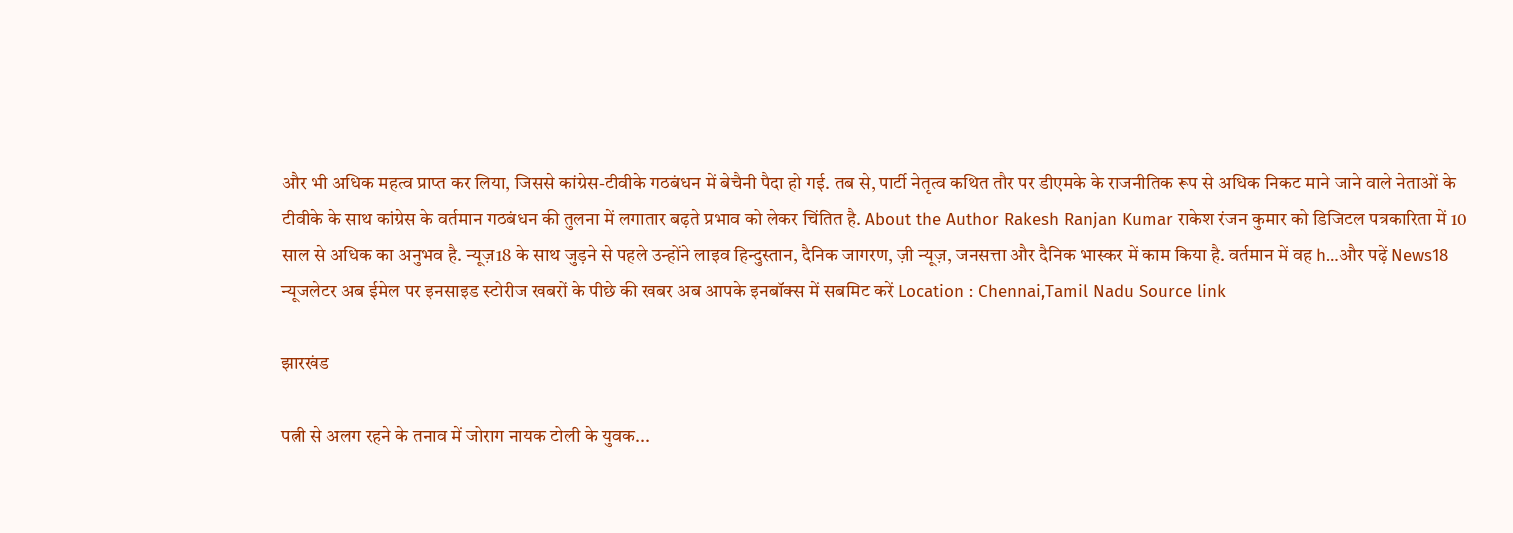और भी अधिक महत्व प्राप्त कर लिया, जिससे कांग्रेस-टीवीके गठबंधन में बेचैनी पैदा हो गई. तब से, पार्टी नेतृत्व कथित तौर पर डीएमके के राजनीतिक रूप से अधिक निकट माने जाने वाले नेताओं के टीवीके के साथ कांग्रेस के वर्तमान गठबंधन की तुलना में लगातार बढ़ते प्रभाव को लेकर चिंतित है. About the Author Rakesh Ranjan Kumar राकेश रंजन कुमार को डिजिटल पत्रकारिता में 10 साल से अधिक का अनुभव है. न्यूज़18 के साथ जुड़ने से पहले उन्होंने लाइव हिन्दुस्तान, दैनिक जागरण, ज़ी न्यूज़, जनसत्ता और दैनिक भास्कर में काम किया है. वर्तमान में वह h…और पढ़ें News18 न्यूजलेटर अब ईमेल पर इनसाइड स्‍टोर‍ीज खबरों के पीछे की खबर अब आपके इनबॉक्‍स में सबमिट करें Location : Chennai,Tamil Nadu Source link

झारखंड

पत्नी से अलग रहने के तनाव में जोराग नायक टोली के युवक...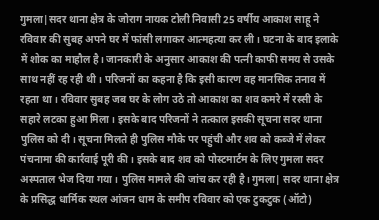गुमला|सदर थाना क्षेत्र के जोराग नायक टोली निवासी 25 वर्षीय आकाश साहू ने रविवार की सुबह अपने घर में फांसी लगाकर आत्महत्या कर ली। घटना के बाद इलाके में शोक का माहौल है। जानकारी के अनुसार आकाश की पत्नी काफी समय से उसके साथ नहीं रह रही थी। परिजनों का कहना है कि इसी कारण वह मानसिक तनाव में रहता था। रविवार सुबह जब घर के लोग उठे तो आकाश का शव कमरे में रस्सी के सहारे लटका हुआ मिला। इसके बाद परिजनों ने तत्काल इसकी सूचना सदर थाना पुलिस को दी। सूचना मिलते ही पुलिस मौके पर पहुंची और शव को कब्जे में लेकर पंचनामा की कार्रवाई पूरी की। इसके बाद शव को पोस्टमार्टम के लिए गुमला सदर अस्पताल भेज दिया गया। पुलिस मामले की जांच कर रही है। गुमला| सदर थाना क्षेत्र के प्रसिद्ध धार्मिक स्थल आंजन धाम के समीप रविवार को एक टुकटुक (ऑटो)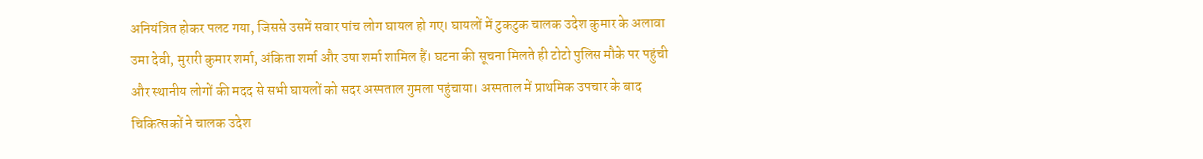अनियंत्रित होकर पलट गया, जिससे उसमें सवार पांच लोग घायल हो गए। घायलों में टुकटुक चालक उदेश कुमार के अलावा उमा देवी, मुरारी कुमार शर्मा, अंकिता शर्मा और उषा शर्मा शामिल हैं। घटना की सूचना मिलते ही टोटो पुलिस मौके पर पहुंची और स्थानीय लोगों की मदद से सभी घायलों को सदर अस्पताल गुमला पहुंचाया। अस्पताल में प्राथमिक उपचार के बाद चिकित्सकों ने चालक उदेश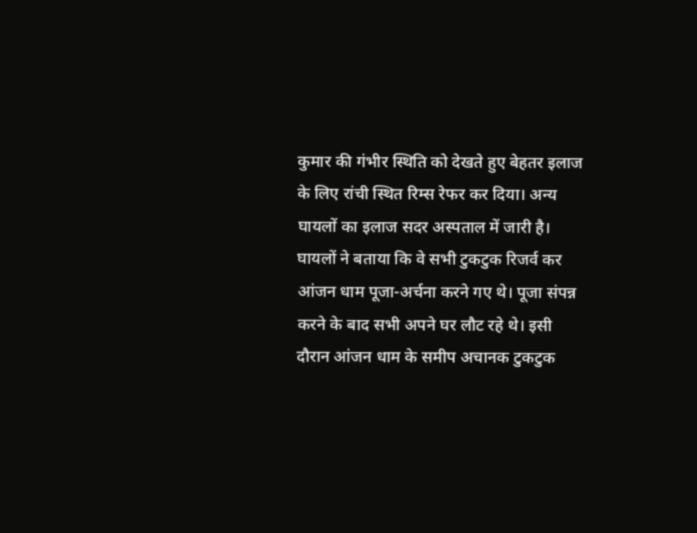कुमार की गंभीर स्थिति को देखते हुए बेहतर इलाज के लिए रांची स्थित रिम्स रेफर कर दिया। अन्य घायलों का इलाज सदर अस्पताल में जारी है। घायलों ने बताया कि वे सभी टुकटुक रिजर्व कर आंजन धाम पूजा-अर्चना करने गए थे। पूजा संपन्न करने के बाद सभी अपने घर लौट रहे थे। इसी दौरान आंजन धाम के समीप अचानक टुकटुक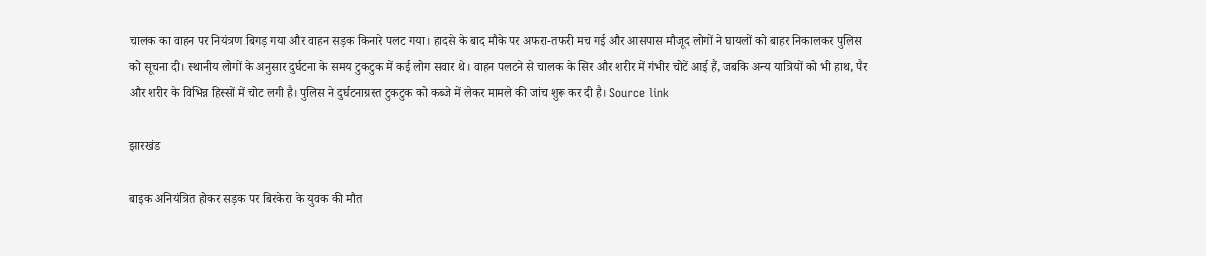चालक का वाहन पर नियंत्रण बिगड़ गया और वाहन सड़क किनारे पलट गया। हादसे के बाद मौके पर अफरा-तफरी मच गई और आसपास मौजूद लोगों ने घायलों को बाहर निकालकर पुलिस को सूचना दी। स्थानीय लोगों के अनुसार दुर्घटना के समय टुकटुक में कई लोग सवार थे। वाहन पलटने से चालक के सिर और शरीर में गंभीर चोटें आई हैं, जबकि अन्य यात्रियों को भी हाथ, पैर और शरीर के विभिन्न हिस्सों में चोट लगी है। पुलिस ने दुर्घटनाग्रस्त टुकटुक को कब्जे में लेकर मामले की जांच शुरू कर दी है। Source link

झारखंड

बाइक अनियंत्रित होकर सड़क पर बिरकेरा के युवक की मौत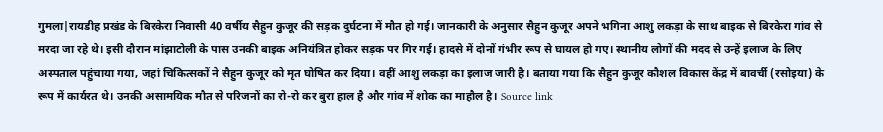गुमला|रायडीह प्रखंड के बिरकेरा निवासी 40 वर्षीय सैहुन कुजूर की सड़क दुर्घटना में मौत हो गई। जानकारी के अनुसार सैहुन कुजूर अपने भगिना आशु लकड़ा के साथ बाइक से बिरकेरा गांव से मरदा जा रहे थे। इसी दौरान मांझाटोली के पास उनकी बाइक अनियंत्रित होकर सड़क पर गिर गई। हादसे में दोनों गंभीर रूप से घायल हो गए। स्थानीय लोगों की मदद से उन्हें इलाज के लिए अस्पताल पहुंचाया गया, जहां चिकित्सकों ने सैहुन कुजूर को मृत घोषित कर दिया। वहीं आशु लकड़ा का इलाज जारी है। बताया गया कि सैहुन कुजूर कौशल विकास केंद्र में बावर्ची (रसोइया) के रूप में कार्यरत थे। उनकी असामयिक मौत से परिजनों का रो-रो कर बुरा हाल है और गांव में शोक का माहौल है। Source link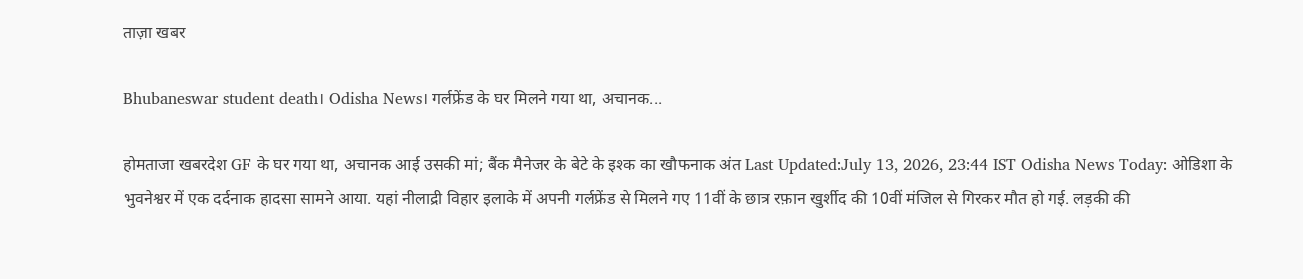ताज़ा खबर

Bhubaneswar student death। Odisha News। गर्लफ्रेंड के घर मिलने गया था, अचानक...

होमताजा खबरदेश GF के घर गया था, अचानक आई उसकी मां; बैंक मैनेजर के बेटे के इश्क का खौफनाक अंत Last Updated:July 13, 2026, 23:44 IST Odisha News Today: ओडिशा के भुवनेश्वर में एक दर्दनाक हादसा सामने आया. यहां नीलाद्री विहार इलाके में अपनी गर्लफ्रेंड से मिलने गए 11वीं के छात्र रफ़ान खुर्शीद की 10वीं मंजिल से गिरकर मौत हो गई. लड़की की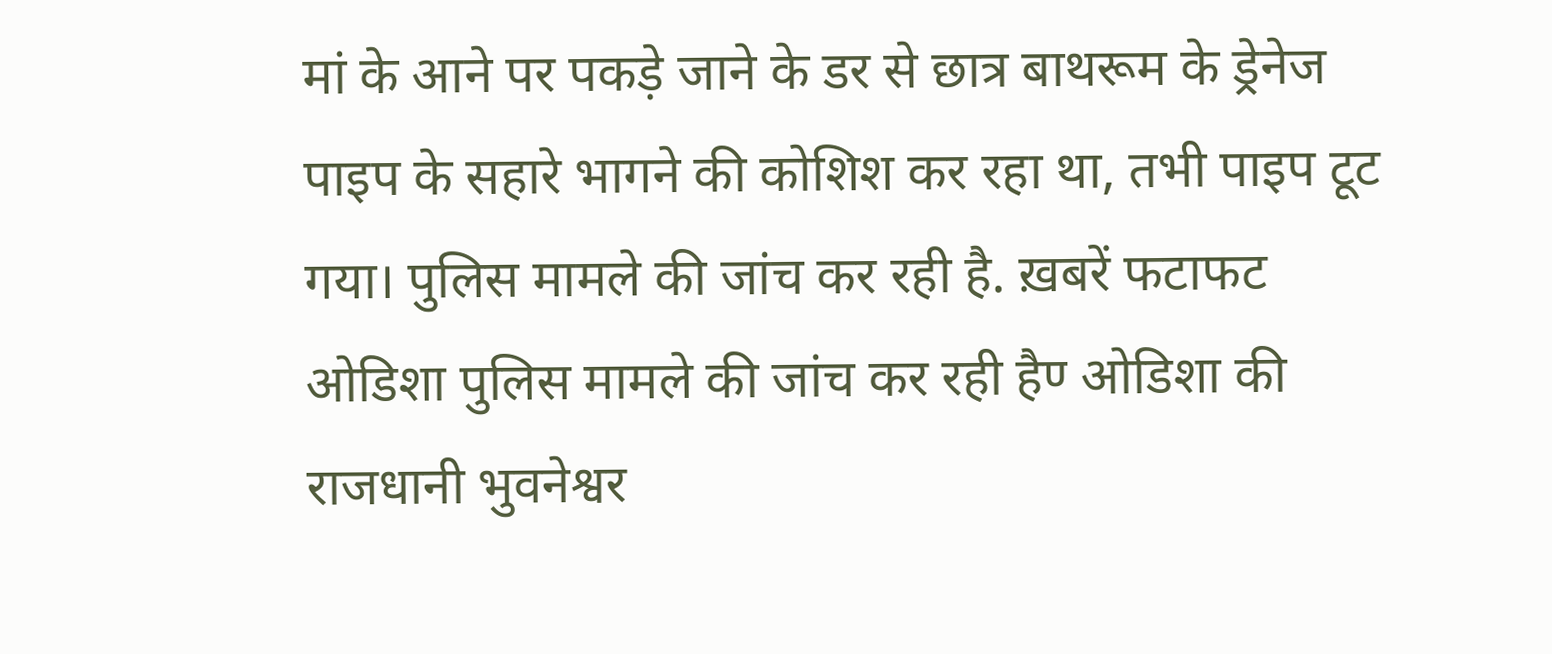मां के आने पर पकड़े जाने के डर से छात्र बाथरूम के ड्रेनेज पाइप के सहारे भागने की कोशिश कर रहा था, तभी पाइप टूट गया। पुलिस मामले की जांच कर रही है. ख़बरें फटाफट ओडिशा पुलिस मामले की जांच कर रही हैण्‍ ओडिशा की राजधानी भुवनेश्वर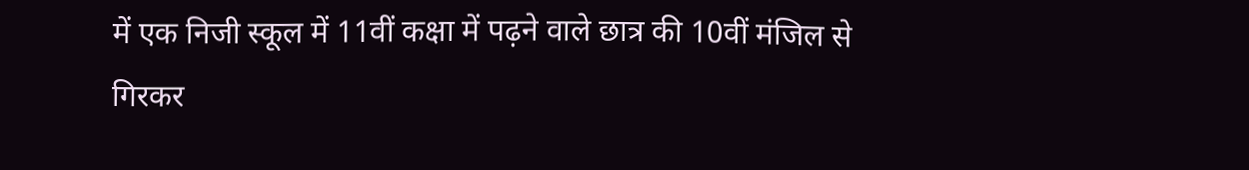में एक निजी स्‍कूल में 11वीं कक्षा में पढ़ने वाले छात्र की 10वीं मंजिल से गिरकर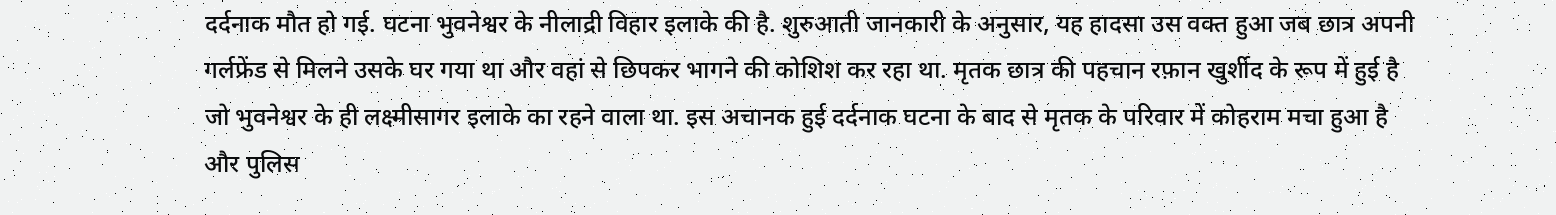दर्दनाक मौत हो गई. घटना भुवनेश्वर के नीलाद्री विहार इलाके की है. शुरुआती जानकारी के अनुसार, यह हादसा उस वक्त हुआ जब छात्र अपनी गर्लफ्रेंड से मिलने उसके घर गया था और वहां से छिपकर भागने की कोशिश कर रहा था. मृतक छात्र की पहचान रफ़ान खुर्शीद के रूप में हुई है जो भुवनेश्वर के ही लक्ष्मीसागर इलाके का रहने वाला था. इस अचानक हुई दर्दनाक घटना के बाद से मृतक के परिवार में कोहराम मचा हुआ है और पुलिस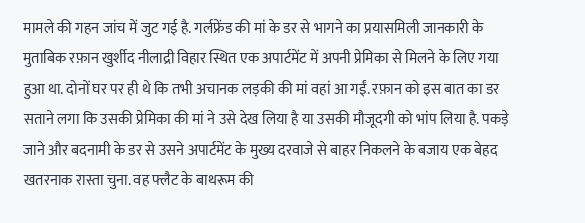मामले की गहन जांच में जुट गई है. गर्लफ्रेंड की मां के डर से भागने का प्रयासमिली जानकारी के मुताबिक रफ़ान खुर्शीद नीलाद्री विहार स्थित एक अपार्टमेंट में अपनी प्रेमिका से मिलने के लिए गया हुआ था. दोनों घर पर ही थे कि तभी अचानक लड़की की मां वहां आ गईं. रफ़ान को इस बात का डर सताने लगा कि उसकी प्रेमिका की मां ने उसे देख लिया है या उसकी मौजूदगी को भांप लिया है. पकड़े जाने और बदनामी के डर से उसने अपार्टमेंट के मुख्य दरवाजे से बाहर निकलने के बजाय एक बेहद खतरनाक रास्ता चुना. वह फ्लैट के बाथरूम की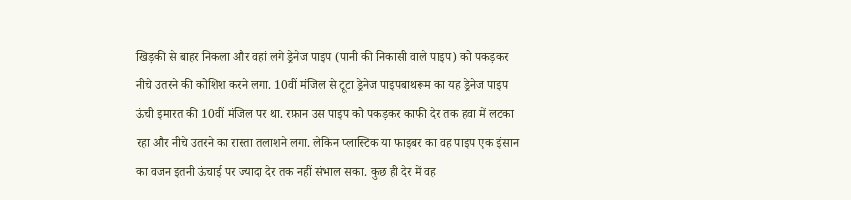खिड़की से बाहर निकला और वहां लगे ड्रेनेज पाइप (पानी की निकासी वाले पाइप) को पकड़कर नीचे उतरने की कोशिश करने लगा. 10वीं मंजिल से टूटा ड्रेनेज पाइपबाथरूम का यह ड्रेनेज पाइप ऊंची इमारत की 10वीं मंजिल पर था. रफ़ान उस पाइप को पकड़कर काफी देर तक हवा में लटका रहा और नीचे उतरने का रास्ता तलाशने लगा. लेकिन प्लास्टिक या फाइबर का वह पाइप एक इंसान का वजन इतनी ऊंचाई पर ज्यादा देर तक नहीं संभाल सका. कुछ ही देर में वह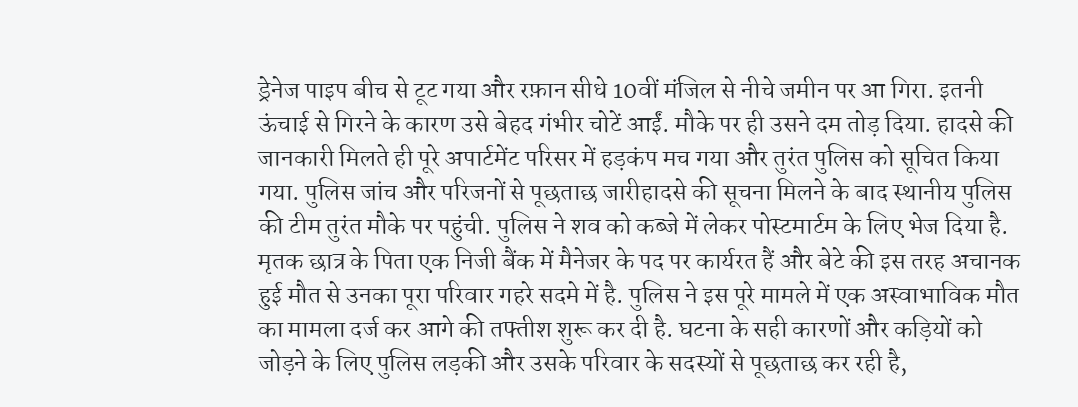ड्रेनेज पाइप बीच से टूट गया और रफ़ान सीधे 10वीं मंजिल से नीचे जमीन पर आ गिरा. इतनी ऊंचाई से गिरने के कारण उसे बेहद गंभीर चोटें आईं. मौके पर ही उसने दम तोड़ दिया. हादसे की जानकारी मिलते ही पूरे अपार्टमेंट परिसर में हड़कंप मच गया और तुरंत पुलिस को सूचित किया गया. पुलिस जांच और परिजनों से पूछताछ जारीहादसे की सूचना मिलने के बाद स्थानीय पुलिस की टीम तुरंत मौके पर पहुंची. पुलिस ने शव को कब्जे में लेकर पोस्टमार्टम के लिए भेज दिया है. मृतक छात्र के पिता एक निजी बैंक में मैनेजर के पद पर कार्यरत हैं और बेटे की इस तरह अचानक हुई मौत से उनका पूरा परिवार गहरे सदमे में है. पुलिस ने इस पूरे मामले में एक अस्वाभाविक मौत का मामला दर्ज कर आगे की तफ्तीश शुरू कर दी है. घटना के सही कारणों और कड़ियों को जोड़ने के लिए पुलिस लड़की और उसके परिवार के सदस्यों से पूछताछ कर रही है,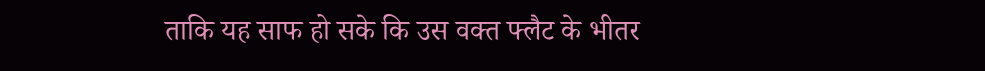ताकि यह साफ हो सके कि उस वक्त फ्लैट के भीतर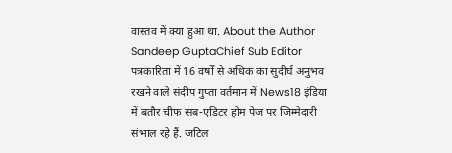वास्तव में क्या हुआ था. About the Author Sandeep GuptaChief Sub Editor पत्रकारिता में 16 वर्षों से अधिक का सुदीर्घ अनुभव रखने वाले संदीप गुप्ता वर्तमान में News18 इंडिया में बतौर चीफ सब-एडिटर होम पेज पर जिम्‍मेदारी संभाल रहे हैं. जटिल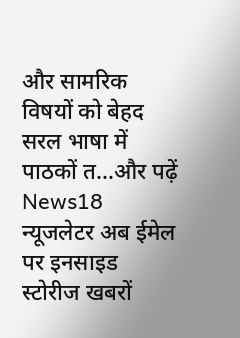और सामरिक विषयों को बेहद सरल भाषा में पाठकों त…और पढ़ें News18 न्यूजलेटर अब ईमेल पर इनसाइड स्‍टोर‍ीज खबरों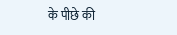के पीछे की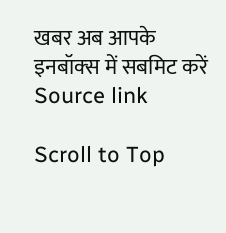खबर अब आपके इनबॉक्‍स में सबमिट करें Source link

Scroll to Top